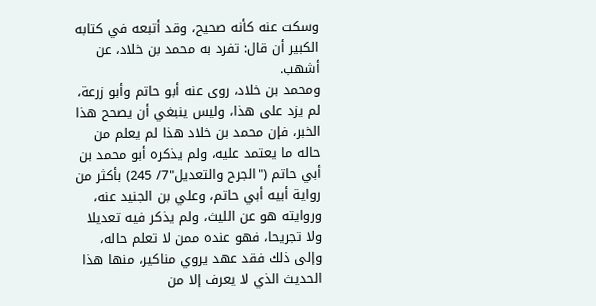وسكت عنه كأنه صحيح، وقد أتبعه في كتابه الكبير أن قال: تفرد به محمد بن خلاد، عن أشهب.
ومحمد بن خلاد، روى عنه أبو حاتم وأبو زرعة، لم يزد على هذا، وليس ينبغي أن يصحح هذا الخبر، فإن محمد بن خلاد هذا لم يعلم من حاله ما يعتمد عليه، ولم يذكره أبو محمد بن أبي حاتم ("الجرح والتعديل"7/ 245) بأكثر من رواية أبيه أبي حاتم، وعلي بن الجنيد عنه، وروايته هو عن الليث، ولم يذكر فيه تعديلا ولا تجريحا، فهو عنده ممن لا تعلم حاله، وإلى ذلك فقد عهد يروي مناكير، منها هذا الحديث الذي لا يعرف إلا من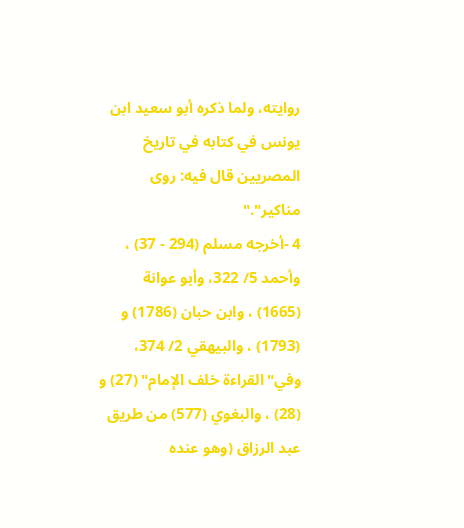روايته، ولما ذكره أبو سعيد ابن يونس في كتابه في تاريخ المصريين قال فيه: روى مناكير"."
4 -أخرجه مسلم (294 - 37) ، وأحمد 5/ 322، وأبو عوانة (1665) ، وابن حبان (1786) و (1793) ، والبيهقي 2/ 374، وفي"القراءة خلف الإمام" (27) و (28) ، والبغوي (577) من طريق عبد الرزاق (وهو عنده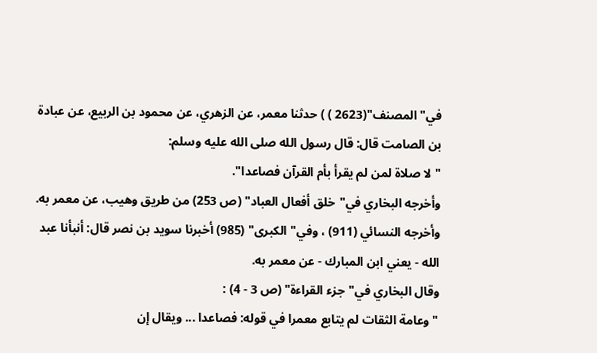في"المصنف"(2623 ) ) حدثنا معمر، عن الزهري، عن محمود بن الربيع، عن عبادة بن الصامت قال: قال رسول الله صلى الله عليه وسلم:
"لا صلاة لمن لم يقرأ بأم القرآن فصاعدا".
وأخرجه البخاري في"خلق أفعال العباد" (ص 253) من طريق وهيب، عن معمر به.
وأخرجه النسائي (911) ، وفي"الكبرى" (985) أخبرنا سويد بن نصر قال: أنبأنا عبد الله - يعني ابن المبارك - عن معمر به.
وقال البخاري في"جزء القراءة" (ص 3 - 4) :
"وعامة الثقات لم يتابع معمرا في قوله: فصاعدا ... ويقال إن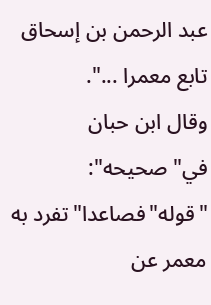عبد الرحمن بن إسحاق تابع معمرا ...".
وقال ابن حبان في"صحيحه":
"قوله"فصاعدا"تفرد به معمر عن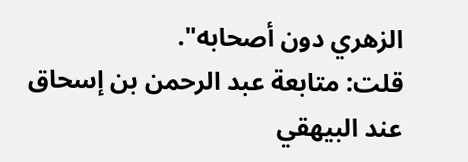الزهري دون أصحابه".
قلت: متابعة عبد الرحمن بن إسحاق عند البيهقي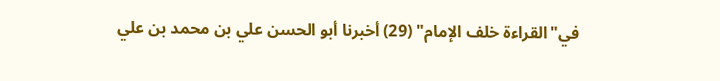في"القراءة خلف الإمام" (29) أخبرنا أبو الحسن علي بن محمد بن علي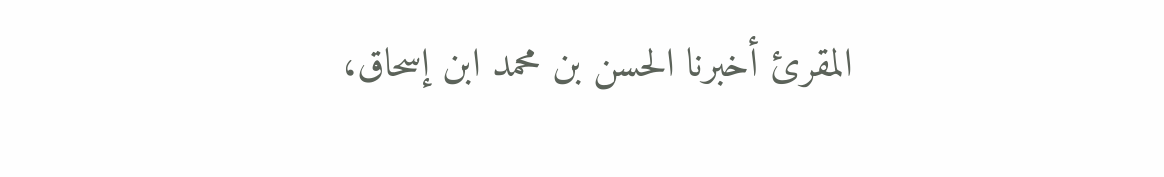المقرئ أخبرنا الحسن بن محمد ابن إسحاق،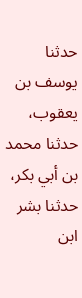حدثنا يوسف بن يعقوب، حدثنا محمد بن أبي بكر، حدثنا بشر ابن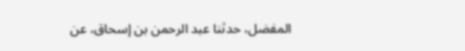المفضل، حدثنا عبد الرحمن بن إسحاق، عن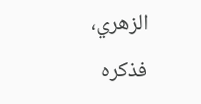الزهري، فذكره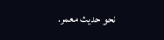نحو حديث معمر.